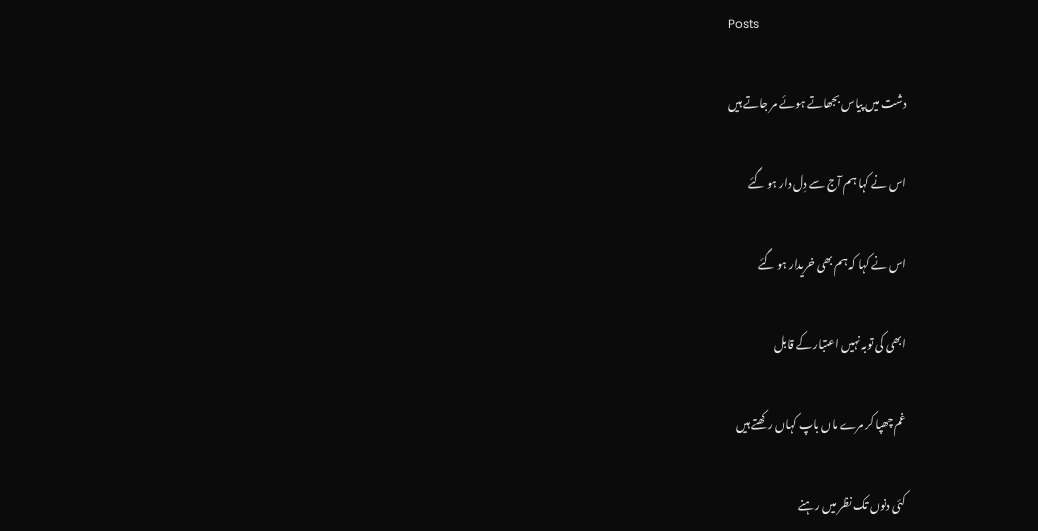Posts

دشت میں پیاس بجھاتے ہوئے مر جاتے ہیں

اس نے کہا ہم آج سے دِل دار ہو گئے

اس نے کہا کہ ہم بھی خریدار ہو گئے

ابھی کی توبہ نہیں اعتبار کے قابل

غم چھپا کر مرے ماں باپ کہاں رکھتے ہیں

کئی دنوں تک نظر میں رہنے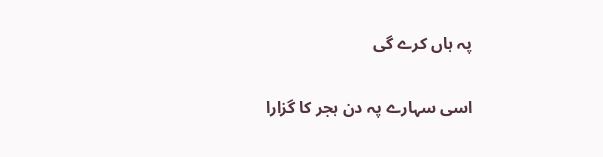پہ ہاں کرے گی

اسی سہارے پہ دن ہجر کا گزارا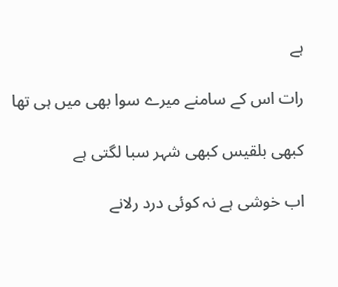ہے

رات اس کے سامنے میرے سوا بھی میں ہی تھا

کبھی بلقیس کبھی شہر سبا لگتی ہے

اب خوشی ہے نہ کوئی درد رلانے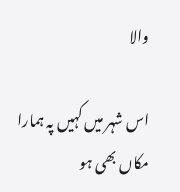والا

اس شہر میں کہیں پہ ہمارا مکاں بھی ہو